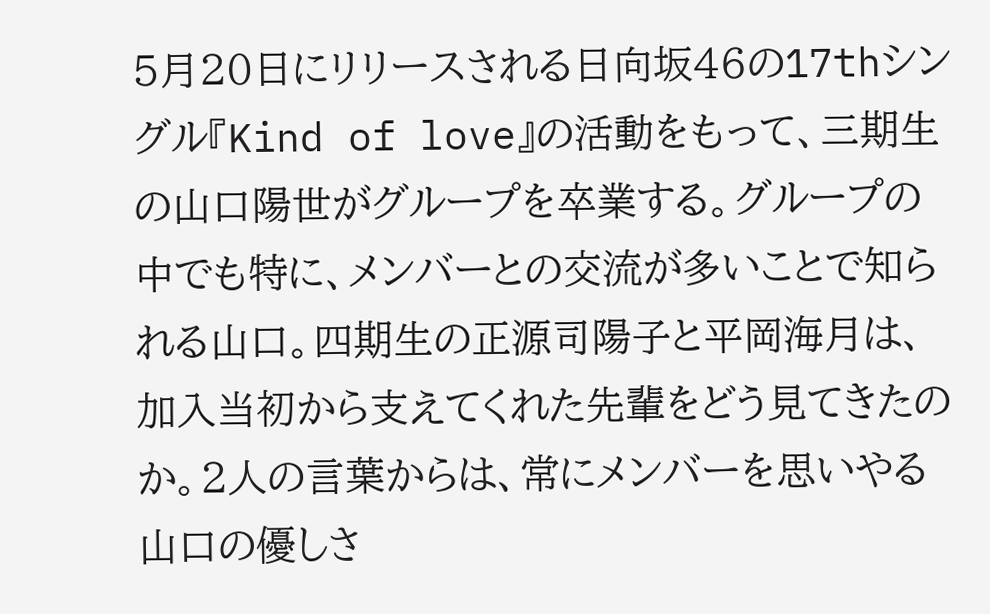5月20日にリリースされる日向坂46の17thシングル『Kind of love』の活動をもって、三期生の山口陽世がグループを卒業する。グループの中でも特に、メンバーとの交流が多いことで知られる山口。四期生の正源司陽子と平岡海月は、加入当初から支えてくれた先輩をどう見てきたのか。2人の言葉からは、常にメンバーを思いやる山口の優しさ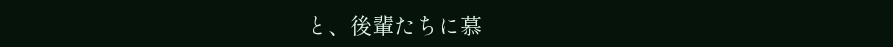と、後輩たちに慕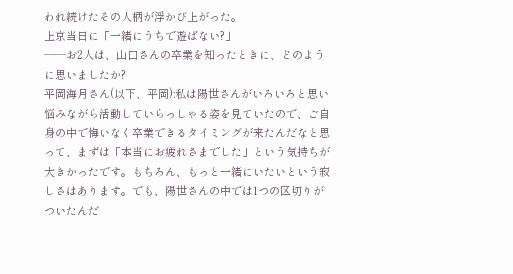われ続けたその人柄が浮かび上がった。
上京当日に「一緒にうちで遊ばない?」
――お2人は、山口さんの卒業を知ったときに、どのように思いましたか?
平岡海月さん(以下、平岡):私は陽世さんがいろいろと思い悩みながら活動していらっしゃる姿を見ていたので、ご自身の中で悔いなく卒業できるタイミングが来たんだなと思って、まずは「本当にお疲れさまでした」という気持ちが大きかったです。もちろん、もっと一緒にいたいという寂しさはあります。でも、陽世さんの中では1つの区切りがついたんだ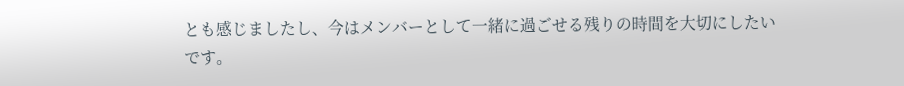とも感じましたし、今はメンバーとして一緒に過ごせる残りの時間を大切にしたいです。